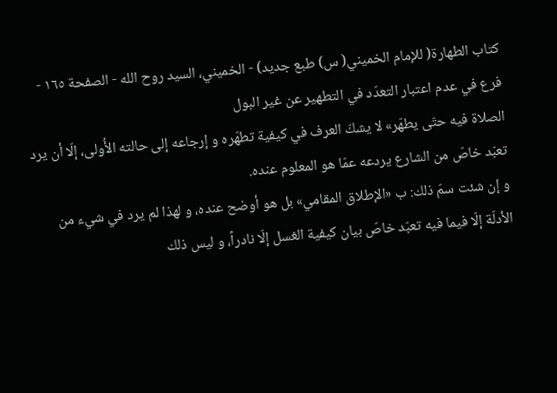كتاب الطهارة( للإمام الخميني( س) طبع جديد) - الخميني، السيد روح الله - الصفحة ١٦٥ - فرع في عدم اعتبار التعدّد في التطهير عن غير البول
الصلاة فيه حتّى يطهّر» لا يشكّ العرف في كيفية تطهّره و إرجاعه إلى حالته الأُولى، إلّا أن يرد تعبّد خاصّ من الشارع يردعه عمّا هو المعلوم عنده.
و إن شئت سمّ ذلك: ب «الإطلاق المقامي» بل هو أوضح عنده، و لهذا لم يرد في شيء من الأدلّة إلّا فيما فيه تعبّد خاصّ بيان كيفية الغسل إلّا نادراً، و ليس ذلك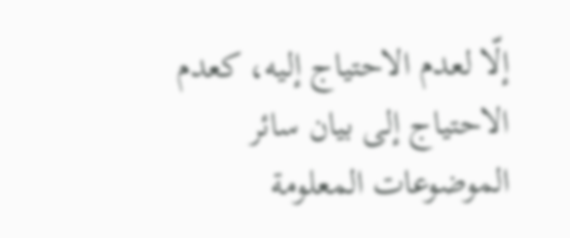إلّا لعدم الاحتياج إليه، كعدم الاحتياج إلى بيان سائر الموضوعات المعلومة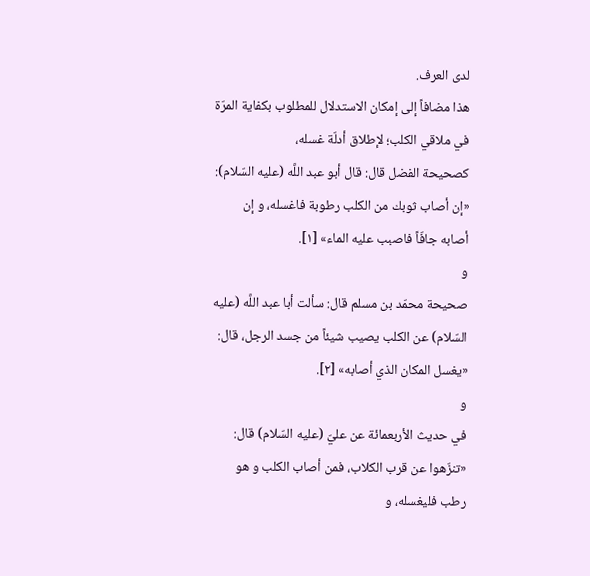لدى العرف.
هذا مضافاً إلى إمكان الاستدلال للمطلوب بكفاية المرّة في ملاقي الكلب؛ لإطلاق أدلّة غسله،
كصحيحة الفضل قال: قال أبو عبد اللَّه (عليه السّلام): «إن أصاب ثوبك من الكلب رطوبة فاغسله، و إن أصابه جافّاً فاصبب عليه الماء» [١].
و
صحيحة محمّد بن مسلم قال: سألت أبا عبد اللَّه (عليه السّلام) عن الكلب يصيب شيئاً من جسد الرجل، قال: «يغسل المكان الذي أصابه» [٢].
و
في حديث الأربعمائة عن عليّ (عليه السّلام) قال: «تنزّهوا عن قرب الكلاب، فمن أصاب الكلب و هو رطب فليغسله، و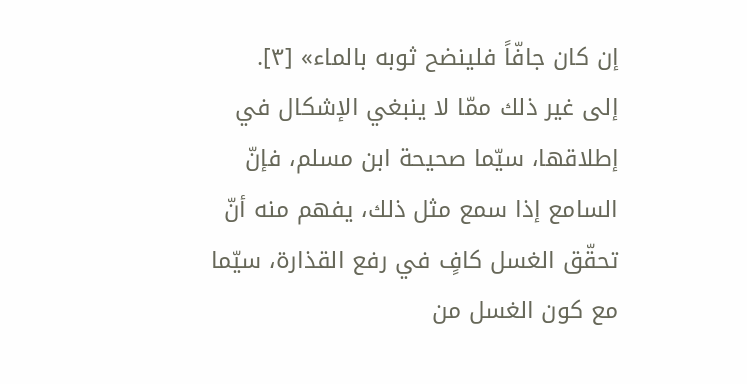إن كان جافّاً فلينضح ثوبه بالماء» [٣].
إلى غير ذلك ممّا لا ينبغي الإشكال في إطلاقها، سيّما صحيحة ابن مسلم، فإنّ السامع إذا سمع مثل ذلك، يفهم منه أنّ تحقّق الغسل كافٍ في رفع القذارة، سيّما مع كون الغسل من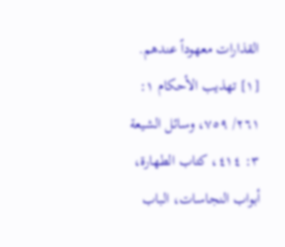القذارات معهوداً عندهم.
[١] تهذيب الأحكام ١: ٢٦١/ ٧٥٩، وسائل الشيعة ٣: ٤١٤، كتاب الطهارة، أبواب النجاسات، الباب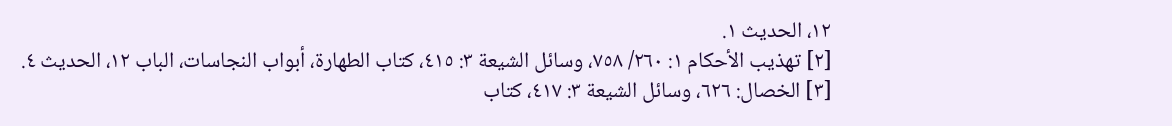١٢، الحديث ١.
[٢] تهذيب الأحكام ١: ٢٦٠/ ٧٥٨، وسائل الشيعة ٣: ٤١٥، كتاب الطهارة، أبواب النجاسات، الباب ١٢، الحديث ٤.
[٣] الخصال: ٦٢٦، وسائل الشيعة ٣: ٤١٧، كتاب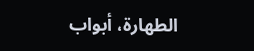الطهارة، أبواب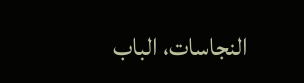النجاسات، الباب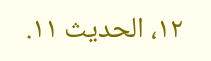١٢، الحديث ١١.